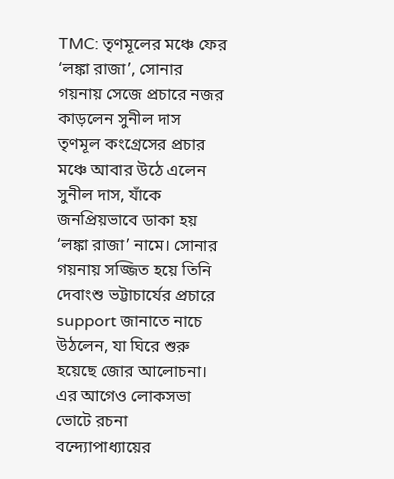TMC: তৃণমূলের মঞ্চে ফের ‘লঙ্কা রাজা’, সোনার গয়নায় সেজে প্রচারে নজর কাড়লেন সুনীল দাস
তৃণমূল কংগ্রেসের প্রচার মঞ্চে আবার উঠে এলেন সুনীল দাস, যাঁকে জনপ্রিয়ভাবে ডাকা হয় ‘লঙ্কা রাজা’ নামে। সোনার গয়নায় সজ্জিত হয়ে তিনি দেবাংশু ভট্টাচার্যের প্রচারে support জানাতে নাচে উঠলেন, যা ঘিরে শুরু হয়েছে জোর আলোচনা। এর আগেও লোকসভা ভোটে রচনা বন্দ্যোপাধ্যায়ের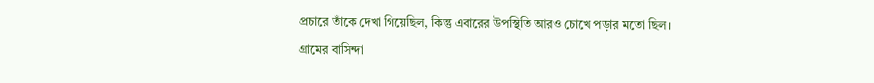প্রচারে তাঁকে দেখা গিয়েছিল, কিন্তু এবারের উপস্থিতি আরও চোখে পড়ার মতো ছিল।
গ্রামের বাসিন্দা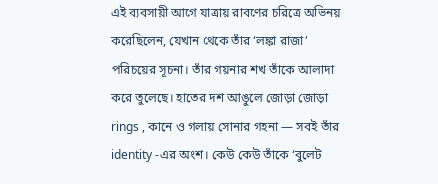এই ব্যবসায়ী আগে যাত্রায় রাবণের চরিত্রে অভিনয় করেছিলেন, যেখান থেকে তাঁর ‘লঙ্কা রাজা’ পরিচয়ের সূচনা। তাঁর গয়নার শখ তাঁকে আলাদা করে তুলেছে। হাতের দশ আঙুলে জোড়া জোড়া rings , কানে ও গলায় সোনার গহনা — সবই তাঁর identity -এর অংশ। কেউ কেউ তাঁকে ‘বুলেট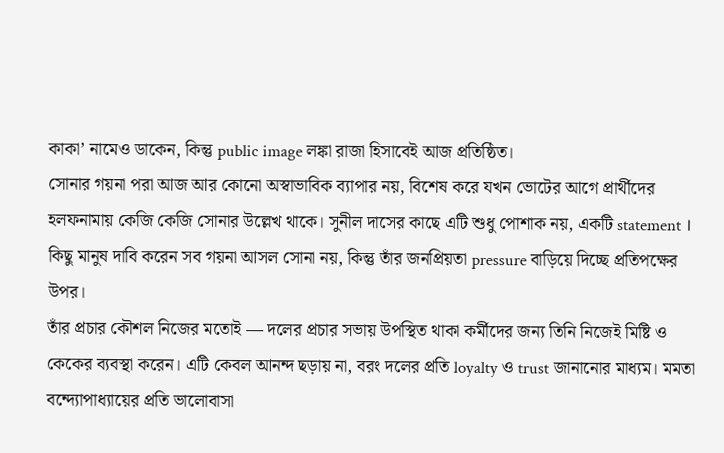কাকা’ নামেও ডাকেন, কিন্তু public image লঙ্কা রাজা হিসাবেই আজ প্রতিষ্ঠিত।
সোনার গয়না পরা আজ আর কোনো অস্বাভাবিক ব্যাপার নয়, বিশেষ করে যখন ভোটের আগে প্রার্থীদের হলফনামায় কেজি কেজি সোনার উল্লেখ থাকে। সুনীল দাসের কাছে এটি শুধু পোশাক নয়, একটি statement । কিছু মানুষ দাবি করেন সব গয়না আসল সোনা নয়, কিন্তু তাঁর জনপ্রিয়তা pressure বাড়িয়ে দিচ্ছে প্রতিপক্ষের উপর।
তাঁর প্রচার কৌশল নিজের মতোই — দলের প্রচার সভায় উপস্থিত থাকা কর্মীদের জন্য তিনি নিজেই মিষ্টি ও কেকের ব্যবস্থা করেন। এটি কেবল আনন্দ ছড়ায় না, বরং দলের প্রতি loyalty ও trust জানানোর মাধ্যম। মমতা বন্দ্যোপাধ্যায়ের প্রতি ভালোবাসা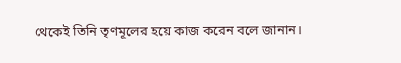থেকেই তিনি তৃণমূলের হয়ে কাজ করেন বলে জানান।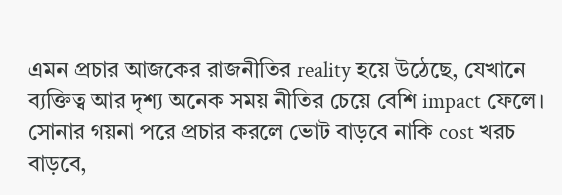এমন প্রচার আজকের রাজনীতির reality হয়ে উঠেছে, যেখানে ব্যক্তিত্ব আর দৃশ্য অনেক সময় নীতির চেয়ে বেশি impact ফেলে।
সোনার গয়না পরে প্রচার করলে ভোট বাড়বে নাকি cost খরচ বাড়বে,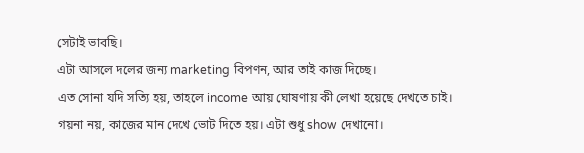সেটাই ভাবছি।
এটা আসলে দলের জন্য marketing বিপণন, আর তাই কাজ দিচ্ছে।
এত সোনা যদি সত্যি হয়, তাহলে income আয় ঘোষণায় কী লেখা হয়েছে দেখতে চাই।
গয়না নয়, কাজের মান দেখে ভোট দিতে হয়। এটা শুধু show দেখানো।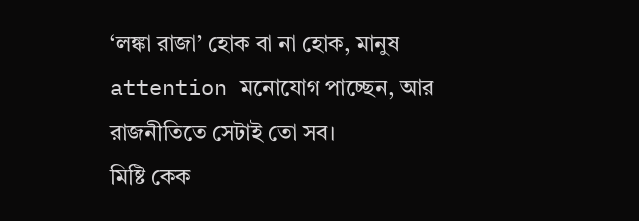‘লঙ্কা রাজা’ হোক বা না হোক, মানুষ attention মনোযোগ পাচ্ছেন, আর রাজনীতিতে সেটাই তো সব।
মিষ্টি কেক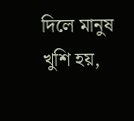দিলে মানুষ খুশি হয়,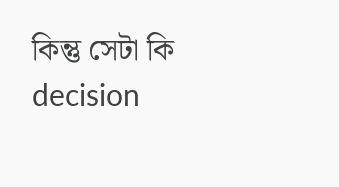কিন্তু সেটা কি decision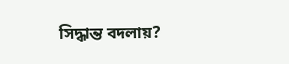সিদ্ধান্ত বদলায়?